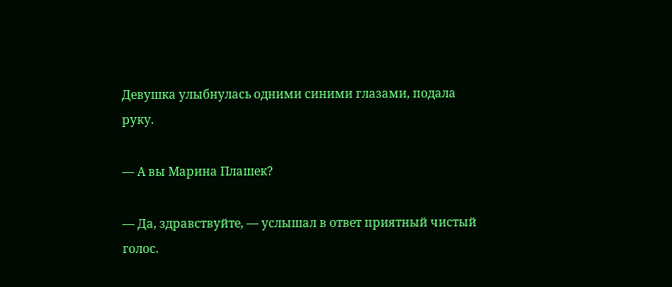Девушка улыбнулась одними синими глазами, подала руку.

— А вы Марина Плашек?

— Да, здравствуйте, — услышал в ответ приятный чистый голос.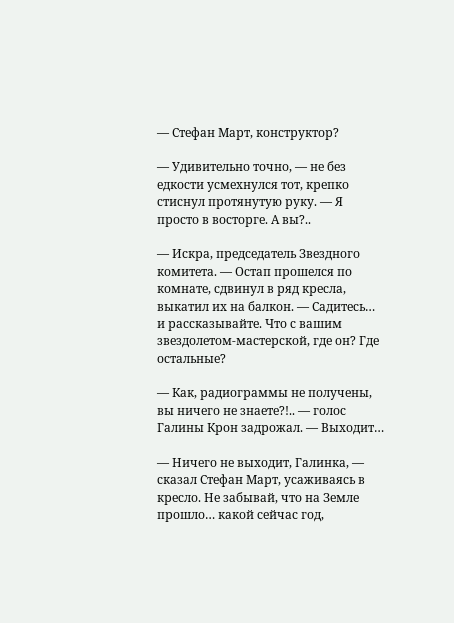— Стефан Март, конструктор?

— Удивительно точно, — не без едкости усмехнулся тот, крепко стиснул протянутую руку. — Я просто в восторге. А вы?..

— Искра, председатель Звездного комитета. — Остап прошелся по комнате, сдвинул в ряд кресла, выкатил их на балкон. — Садитесь… и рассказывайте. Что с вашим звездолетом-мастерской, где он? Где остальные?

— Как, радиограммы не получены, вы ничего не знаете?!.. — голос Галины Крон задрожал. — Выходит…

— Ничего не выходит, Галинка, — сказал Стефан Март, усаживаясь в кресло. Не забывай, что на Земле прошло… какой сейчас год,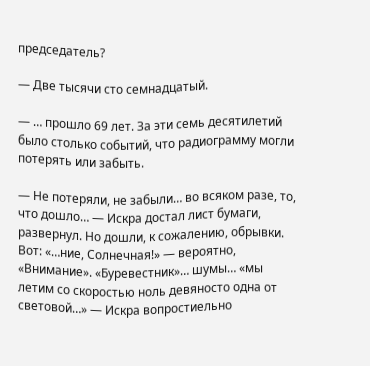председатель?

— Две тысячи сто семнадцатый.

— … прошло 69 лет. За эти семь десятилетий было столько событий, что радиограмму могли потерять или забыть.

— Не потеряли, не забыли… во всяком разе, то, что дошло… — Искра достал лист бумаги, развернул. Но дошли, к сожалению, обрывки. Вот: «…ние, Солнечная!» — вероятно, «Внимание». «Буревестник»… шумы… «мы летим со скоростью ноль девяносто одна от световой…» — Искра вопростиельно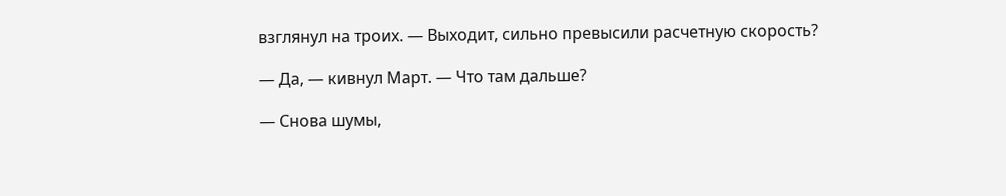взглянул на троих. — Выходит, сильно превысили расчетную скорость?

— Да, — кивнул Март. — Что там дальше?

— Снова шумы,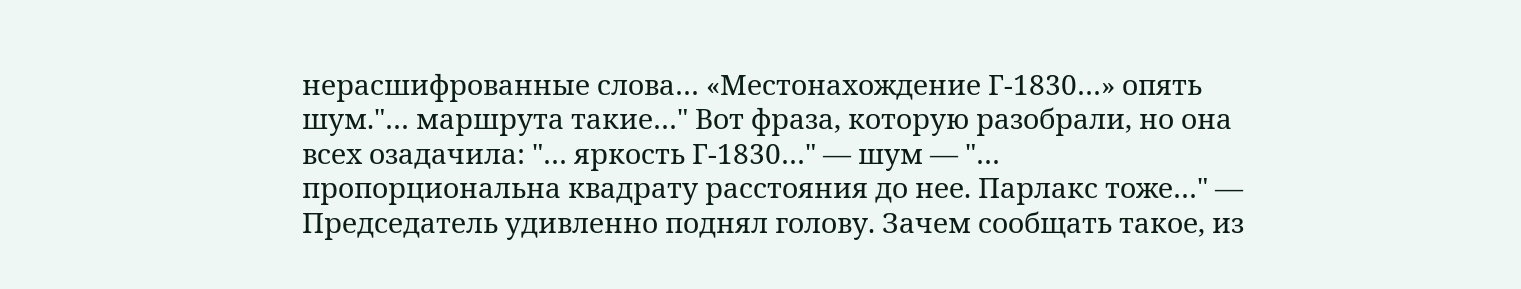нерасшифрованные слова… «Местонахождение Г-1830…» опять шум."… маршрута такие…" Вот фраза, которую разобрали, но она всех озадачила: "… яркость Г-1830…" — шум — "… пропорциональна квадрату расстояния до нее. Парлакс тоже…" — Председатель удивленно поднял голову. Зачем сообщать такое, из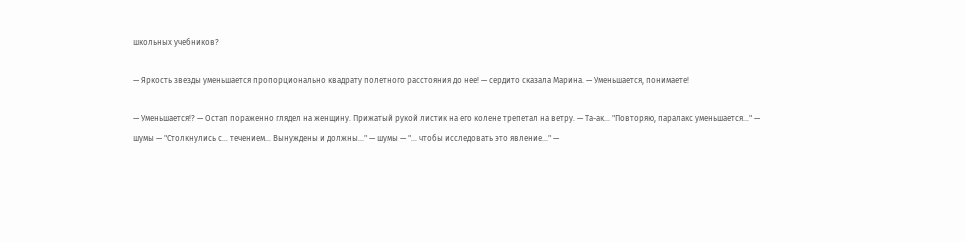школьных учебников?

— Яркость звезды уменьшается пропорционально квадрату полетного расстояния до нее! — сердито сказала Марина. — Уменьшается, понимаете!

— Уменьшается!? — Остап пораженно глядел на женщину. Прижатый рукой листик на его колене трепетал на ветру. — Та-ак… "Повторяю, паралакс уменьшается…" — шумы — "Столкнулись с… течением… Вынуждены и должны…" — шумы — "… чтобы исследовать это явление…" —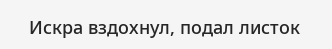Искра вздохнул, подал листок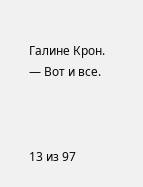Галине Крон. — Вот и все.



13 из 97